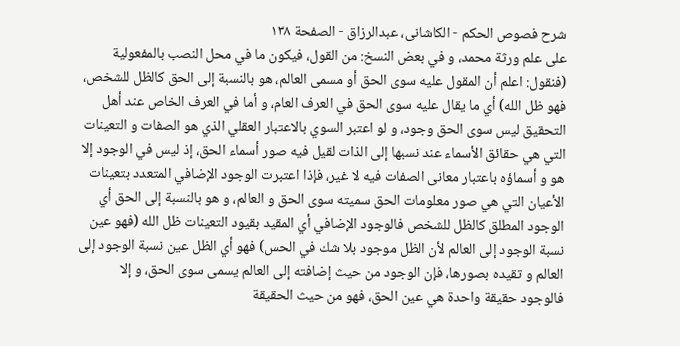شرح فصوص الحکم - الکاشانی، عبدالرزاق - الصفحة ١٣٨
على علم ورثة محمد، و في بعض النسخ: من القول، فيكون ما في محل النصب بالمفعولية (فنقول: اعلم أن المقول عليه سوى الحق أو مسمى العالم، هو بالنسبة إلى الحق كالظل للشخص، فهو ظل الله) أي ما يقال عليه سوى الحق في العرف العام، و أما في العرف الخاص عند أهل التحقيق ليس سوى الحق وجود، و لو اعتبر السوي بالاعتبار العقلي الذي هو الصفات و التعينات التي هي حقائق الأسماء عند نسبها إلى الذات لقيل فيه صور أسماء الحق، إذ ليس في الوجود إلا هو و أسماؤه باعتبار معانى الصفات فيه لا غير، فإذا اعتبرت الوجود الإضافي المتعدد بتعينات الأعيان التي هي صور معلومات الحق سميته سوى الحق و العالم، و هو بالنسبة إلى الحق أي الوجود المطلق كالظل للشخص فالوجود الإضافي أي المقيد بقيود التعينات ظل الله (فهو عين نسبة الوجود إلى العالم لأن الظل موجود بلا شك في الحس) فهو أي الظل عين نسبة الوجود إلى العالم و تقيده بصورها، فإن الوجود من حيث إضافته إلى العالم يسمى سوى الحق، و إلا فالوجود حقيقة واحدة هي عين الحق، فهو من حيث الحقيقة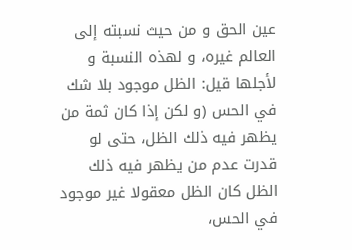عين الحق و من حيث نسبته إلى العالم غيره، و لهذه النسبة و لأجلها قيل: الظل موجود بلا شك في الحس (و لكن إذا كان ثمة من يظهر فيه ذلك الظل، حتى لو قدرت عدم من يظهر فيه ذلك الظل كان الظل معقولا غير موجود في الحس،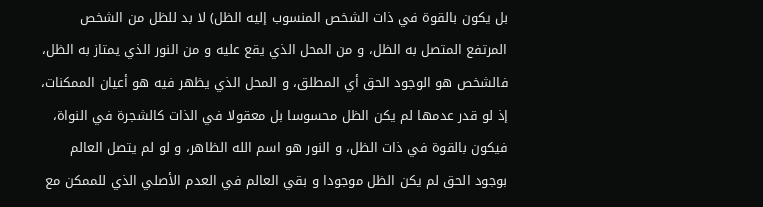بل يكون بالقوة في ذات الشخص المنسوب إليه الظل) لا بد للظل من الشخص المرتفع المتصل به الظل، و من المحل الذي يقع عليه و من النور الذي يمتاز به الظل، فالشخص هو الوجود الحق أي المطلق، و المحل الذي يظهر فيه هو أعيان الممكنات، إذ لو قدر عدمها لم يكن الظل محسوسا بل معقولا في الذات كالشجرة في النواة، فيكون بالقوة في ذات الظل، و النور هو اسم الله الظاهر، و لو لم يتصل العالم بوجود الحق لم يكن الظل موجودا و بقي العالم في العدم الأصلي الذي للممكن مع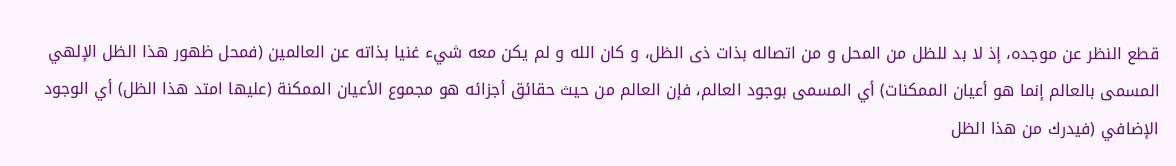قطع النظر عن موجده، إذ لا بد للظل من المحل و من اتصاله بذات ذى الظل، و كان الله و لم يكن معه شيء غنيا بذاته عن العالمين (فمحل ظهور هذا الظل الإلهي المسمى بالعالم إنما هو أعيان الممكنات) أي المسمى بوجود العالم، فإن العالم من حيث حقائق أجزائه هو مجموع الأعيان الممكنة (عليها امتد هذا الظل) أي الوجود الإضافي (فيدرك من هذا الظل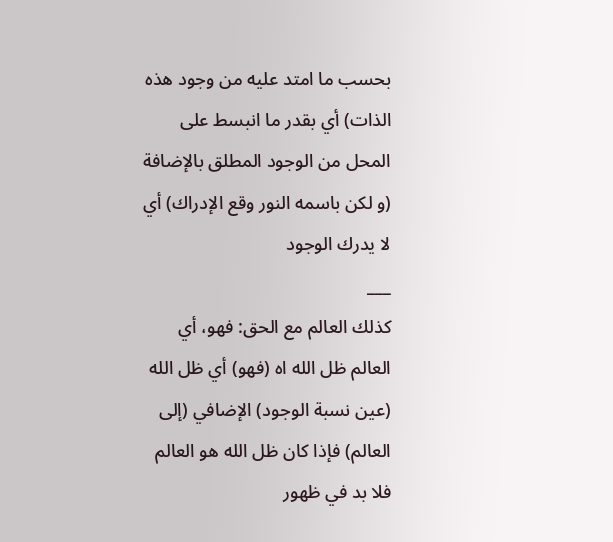بحسب ما امتد عليه من وجود هذه الذات) أي بقدر ما انبسط على المحل من الوجود المطلق بالإضافة (و لكن باسمه النور وقع الإدراك) أي لا يدرك الوجود
___
كذلك العالم مع الحق: فهو، أي العالم ظل الله اه (فهو) أي ظل الله (عين نسبة الوجود) الإضافي (إلى العالم) فإذا كان ظل الله هو العالم فلا بد في ظهور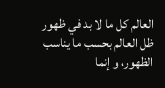العالم كل ما لا بد في ظهور ظل العالم بحسب ما يناسب الظهور، و إنما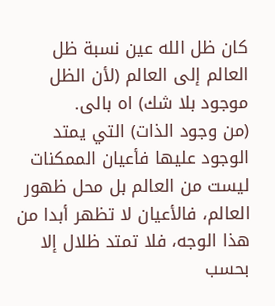كان ظل الله عين نسبة ظل العالم إلى العالم (لأن الظل موجود بلا شك) اه بالى.
(من وجود الذات) التي يمتد الوجود عليها فأعيان الممكنات ليست من العالم بل محل ظهور العالم، فالأعيان لا تظهر أبدا من هذا الوجه، فلا تمتد ظلال إلا بحسب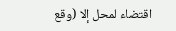اقتضاء لمحل إلا (وقع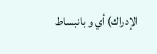الإدراك) أي و بانبساط